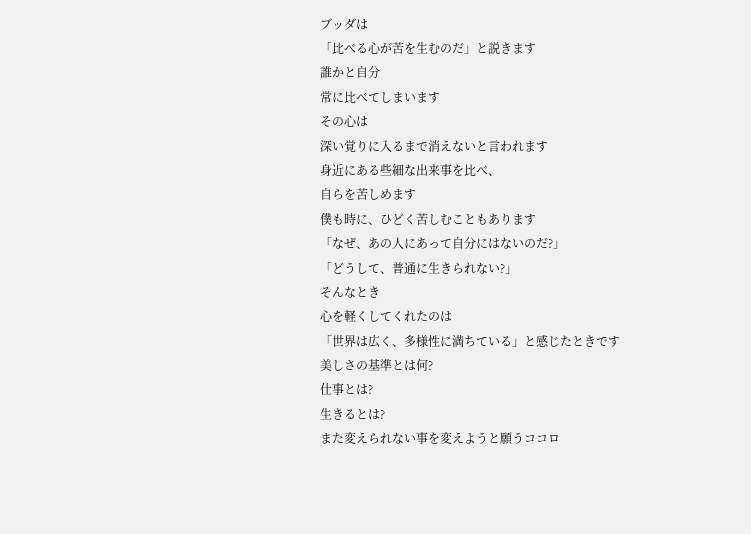ブッダは
「比べる心が苦を生むのだ」と説きます
誰かと自分
常に比べてしまいます
その心は
深い覚りに入るまで消えないと言われます
身近にある些細な出来事を比べ、
自らを苦しめます
僕も時に、ひどく苦しむこともあります
「なぜ、あの人にあって自分にはないのだ?」
「どうして、普通に生きられない?」
そんなとき
心を軽くしてくれたのは
「世界は広く、多様性に満ちている」と感じたときです
美しさの基準とは何?
仕事とは?
生きるとは?
また変えられない事を変えようと願うココロ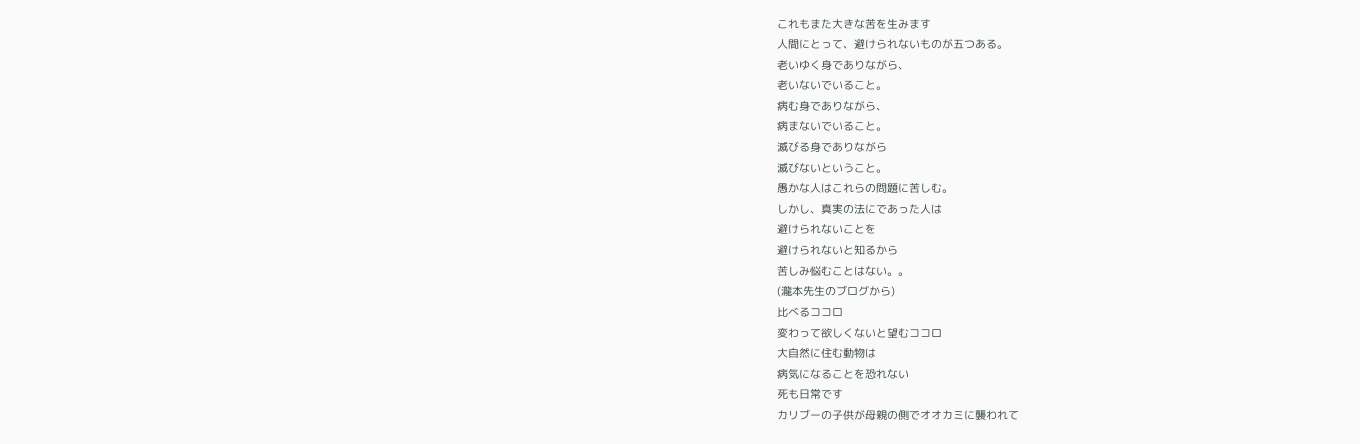これもまた大きな苦を生みます
人間にとって、避けられないものが五つある。
老いゆく身でありながら、
老いないでいること。
病む身でありながら、
病まないでいること。
滅びる身でありながら
滅びないということ。
愚かな人はこれらの問題に苦しむ。
しかし、真実の法にであった人は
避けられないことを
避けられないと知るから
苦しみ悩むことはない。。
(瀧本先生のブログから)
比べるココロ
変わって欲しくないと望むココロ
大自然に住む動物は
病気になることを恐れない
死も日常です
カリブーの子供が母親の側でオオカミに襲われて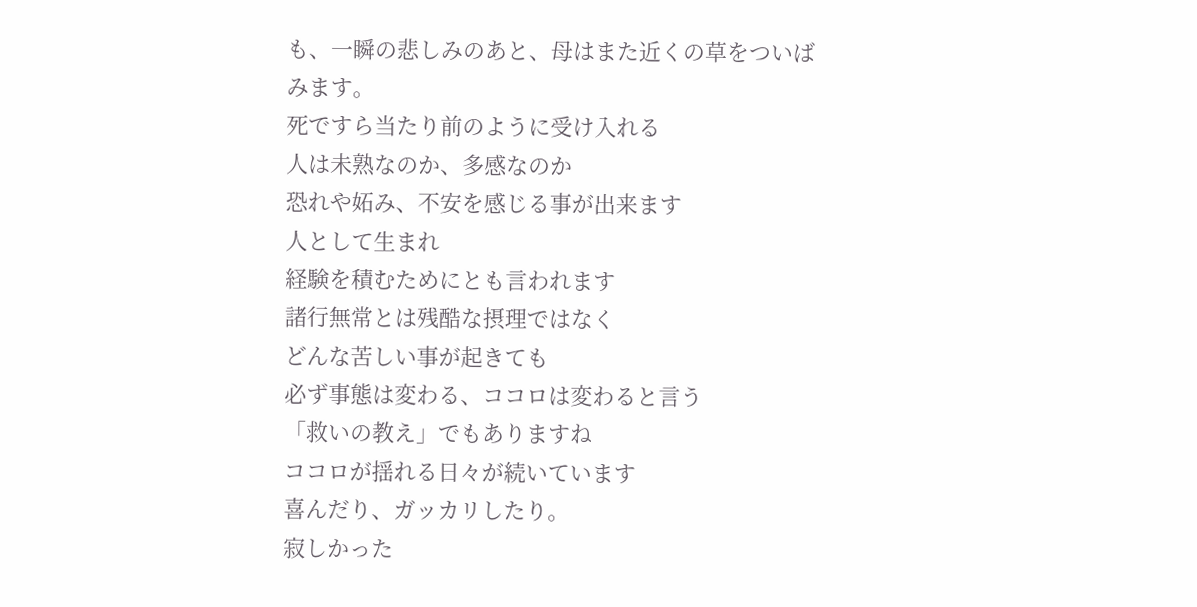も、一瞬の悲しみのあと、母はまた近くの草をついばみます。
死ですら当たり前のように受け入れる
人は未熟なのか、多感なのか
恐れや妬み、不安を感じる事が出来ます
人として生まれ
経験を積むためにとも言われます
諸行無常とは残酷な摂理ではなく
どんな苦しい事が起きても
必ず事態は変わる、ココロは変わると言う
「救いの教え」でもありますね
ココロが揺れる日々が続いています
喜んだり、ガッカリしたり。
寂しかった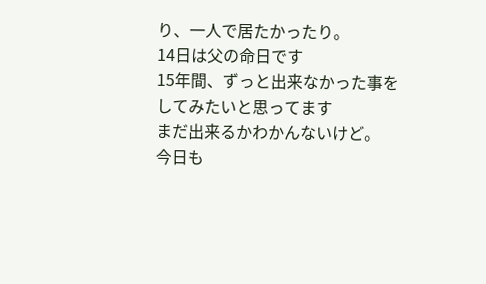り、一人で居たかったり。
14日は父の命日です
15年間、ずっと出来なかった事をしてみたいと思ってます
まだ出来るかわかんないけど。
今日も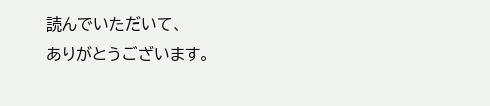読んでいただいて、
ありがとうございます。